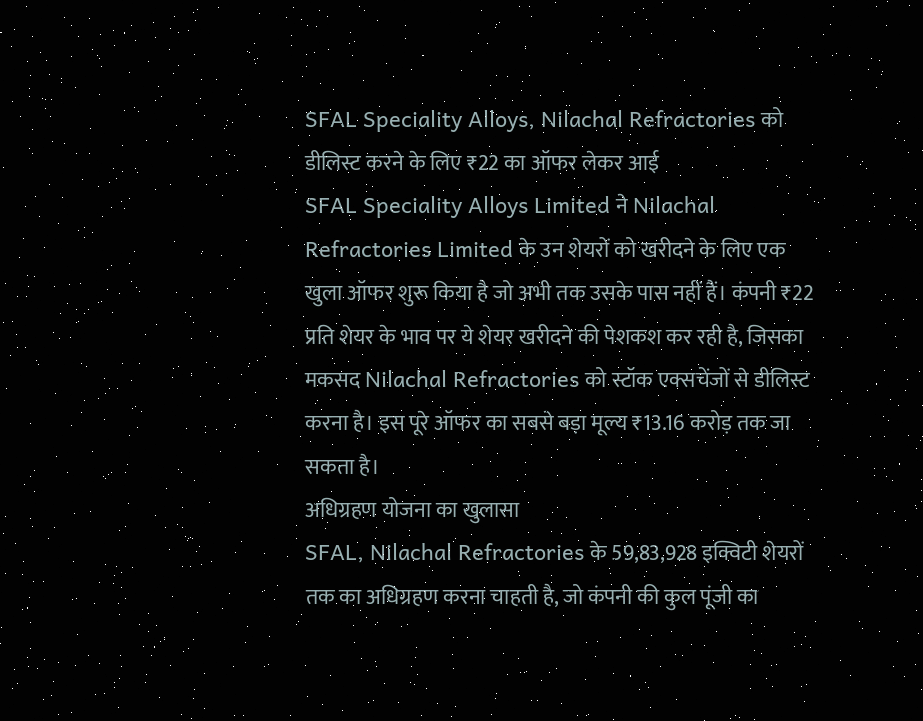SFAL Speciality Alloys, Nilachal Refractories को डीलिस्ट करने के लिए ₹22 का ऑफर लेकर आई
SFAL Speciality Alloys Limited ने Nilachal Refractories Limited के उन शेयरों को खरीदने के लिए एक खुला ऑफर शुरू किया है जो अभी तक उसके पास नहीं हैं। कंपनी ₹22 प्रति शेयर के भाव पर ये शेयर खरीदने की पेशकश कर रही है, जिसका मकसद Nilachal Refractories को स्टॉक एक्सचेंजों से डीलिस्ट करना है। इस पूरे ऑफर का सबसे बड़ा मूल्य ₹13.16 करोड़ तक जा सकता है।
अधिग्रहण योजना का खुलासा
SFAL, Nilachal Refractories के 59,83,928 इक्विटी शेयरों तक का अधिग्रहण करना चाहती है, जो कंपनी की कुल पूंजी का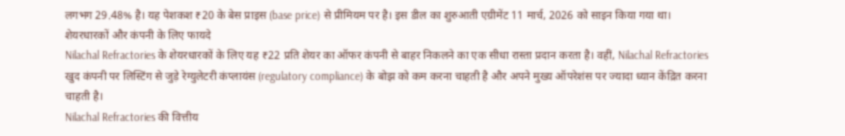लगभग 29.48% है। यह पेशकश ₹20 के बेस प्राइस (base price) से प्रीमियम पर है। इस डील का शुरुआती एग्रीमेंट 11 मार्च, 2026 को साइन किया गया था।
शेयरधारकों और कंपनी के लिए फायदे
Nilachal Refractories के शेयरधारकों के लिए यह ₹22 प्रति शेयर का ऑफर कंपनी से बाहर निकलने का एक सीधा रास्ता प्रदान करता है। वहीं, Nilachal Refractories खुद कंपनी पर लिस्टिंग से जुड़े रेग्युलेटरी कंप्लायंस (regulatory compliance) के बोझ को कम करना चाहती है और अपने मुख्य ऑपरेशंस पर ज्यादा ध्यान केंद्रित करना चाहती है।
Nilachal Refractories की वित्तीय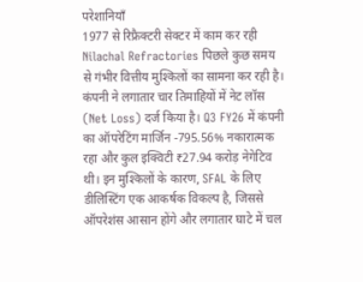परेशानियाँ
1977 से रिफ्रैक्टरी सेक्टर में काम कर रही Nilachal Refractories पिछले कुछ समय से गंभीर वित्तीय मुश्किलों का सामना कर रही है। कंपनी ने लगातार चार तिमाहियों में नेट लॉस (Net Loss) दर्ज किया है। Q3 FY26 में कंपनी का ऑपरेटिंग मार्जिन -795.56% नकारात्मक रहा और कुल इक्विटी ₹27.94 करोड़ नेगेटिव थी। इन मुश्किलों के कारण, SFAL के लिए डीलिस्टिंग एक आकर्षक विकल्प है, जिससे ऑपरेशंस आसान होंगे और लगातार घाटे में चल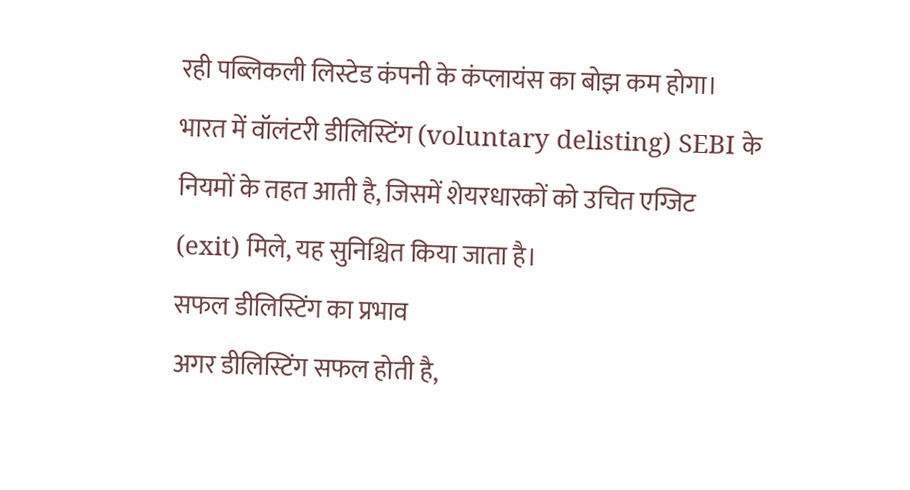रही पब्लिकली लिस्टेड कंपनी के कंप्लायंस का बोझ कम होगा। भारत में वॉलंटरी डीलिस्टिंग (voluntary delisting) SEBI के नियमों के तहत आती है, जिसमें शेयरधारकों को उचित एग्जिट (exit) मिले, यह सुनिश्चित किया जाता है।
सफल डीलिस्टिंग का प्रभाव
अगर डीलिस्टिंग सफल होती है,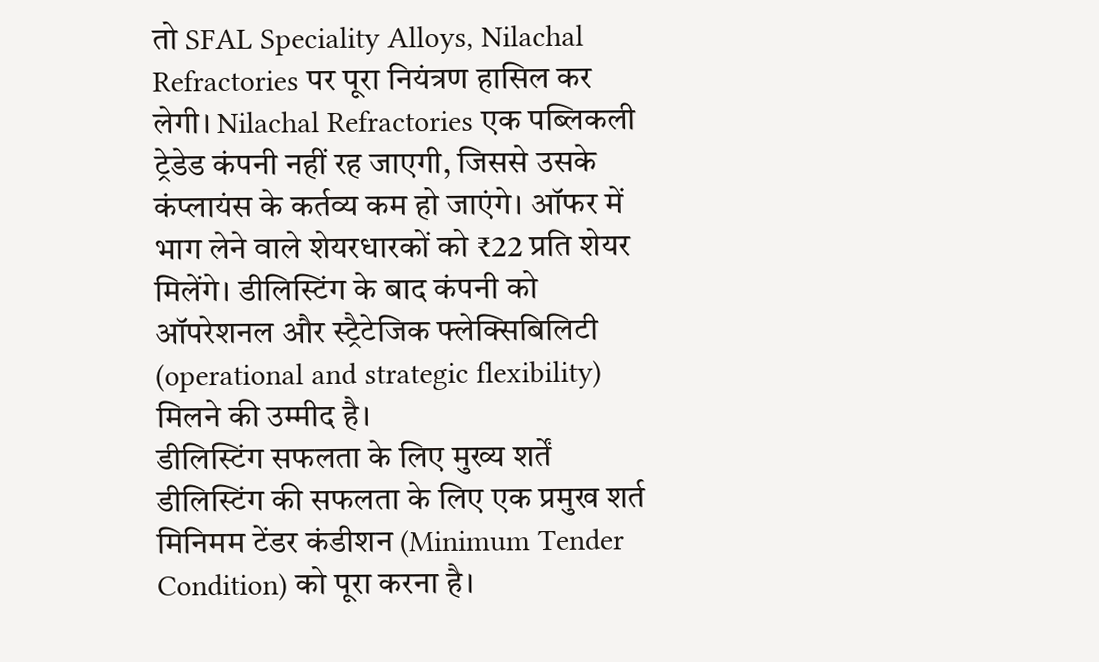तो SFAL Speciality Alloys, Nilachal Refractories पर पूरा नियंत्रण हासिल कर लेगी। Nilachal Refractories एक पब्लिकली ट्रेडेड कंपनी नहीं रह जाएगी, जिससे उसके कंप्लायंस के कर्तव्य कम हो जाएंगे। ऑफर में भाग लेने वाले शेयरधारकों को ₹22 प्रति शेयर मिलेंगे। डीलिस्टिंग के बाद कंपनी को ऑपरेशनल और स्ट्रैटेजिक फ्लेक्सिबिलिटी (operational and strategic flexibility) मिलने की उम्मीद है।
डीलिस्टिंग सफलता के लिए मुख्य शर्तें
डीलिस्टिंग की सफलता के लिए एक प्रमुख शर्त मिनिमम टेंडर कंडीशन (Minimum Tender Condition) को पूरा करना है।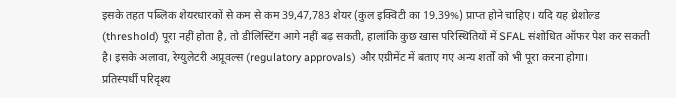इसके तहत पब्लिक शेयरधारकों से कम से कम 39,47,783 शेयर (कुल इक्विटी का 19.39%) प्राप्त होने चाहिए। यदि यह थ्रेशोल्ड (threshold) पूरा नहीं होता है, तो डीलिस्टिंग आगे नहीं बढ़ सकती, हालांकि कुछ खास परिस्थितियों में SFAL संशोधित ऑफर पेश कर सकती है। इसके अलावा, रेग्युलेटरी अप्रूवल्स (regulatory approvals) और एग्रीमेंट में बताए गए अन्य शर्तों को भी पूरा करना होगा।
प्रतिस्पर्धी परिदृश्य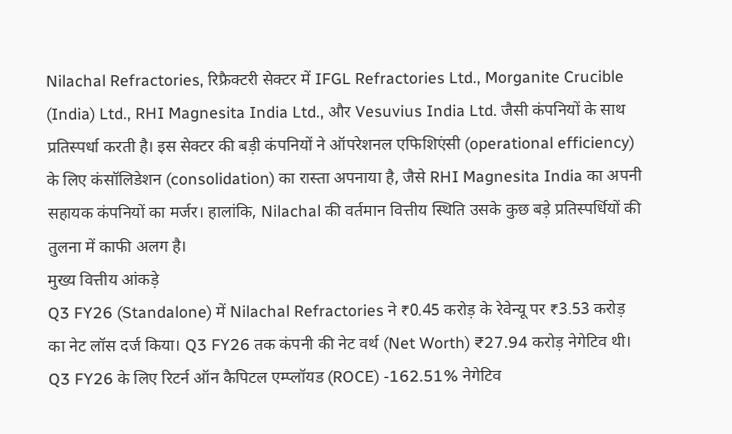Nilachal Refractories, रिफ्रैक्टरी सेक्टर में IFGL Refractories Ltd., Morganite Crucible (India) Ltd., RHI Magnesita India Ltd., और Vesuvius India Ltd. जैसी कंपनियों के साथ प्रतिस्पर्धा करती है। इस सेक्टर की बड़ी कंपनियों ने ऑपरेशनल एफिशिएंसी (operational efficiency) के लिए कंसॉलिडेशन (consolidation) का रास्ता अपनाया है, जैसे RHI Magnesita India का अपनी सहायक कंपनियों का मर्जर। हालांकि, Nilachal की वर्तमान वित्तीय स्थिति उसके कुछ बड़े प्रतिस्पर्धियों की तुलना में काफी अलग है।
मुख्य वित्तीय आंकड़े
Q3 FY26 (Standalone) में Nilachal Refractories ने ₹0.45 करोड़ के रेवेन्यू पर ₹3.53 करोड़ का नेट लॉस दर्ज किया। Q3 FY26 तक कंपनी की नेट वर्थ (Net Worth) ₹27.94 करोड़ नेगेटिव थी। Q3 FY26 के लिए रिटर्न ऑन कैपिटल एम्प्लॉयड (ROCE) -162.51% नेगेटिव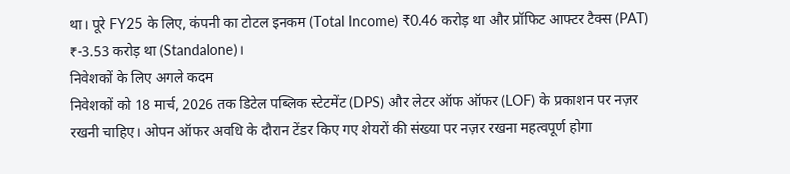था। पूरे FY25 के लिए, कंपनी का टोटल इनकम (Total Income) ₹0.46 करोड़ था और प्रॉफिट आफ्टर टैक्स (PAT) ₹-3.53 करोड़ था (Standalone)।
निवेशकों के लिए अगले कदम
निवेशकों को 18 मार्च, 2026 तक डिटेल पब्लिक स्टेटमेंट (DPS) और लेटर ऑफ ऑफर (LOF) के प्रकाशन पर नज़र रखनी चाहिए। ओपन ऑफर अवधि के दौरान टेंडर किए गए शेयरों की संख्या पर नज़र रखना महत्वपूर्ण होगा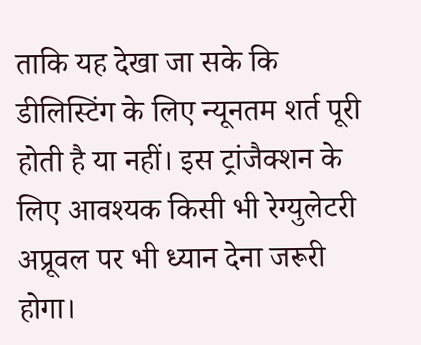ताकि यह देखा जा सके कि डीलिस्टिंग के लिए न्यूनतम शर्त पूरी होती है या नहीं। इस ट्रांजैक्शन के लिए आवश्यक किसी भी रेग्युलेटरी अप्रूवल पर भी ध्यान देना जरूरी होगा।